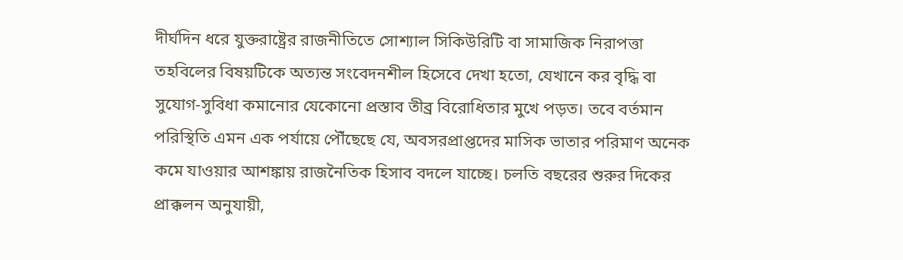দীর্ঘদিন ধরে যুক্তরাষ্ট্রের রাজনীতিতে সোশ্যাল সিকিউরিটি বা সামাজিক নিরাপত্তা তহবিলের বিষয়টিকে অত্যন্ত সংবেদনশীল হিসেবে দেখা হতো, যেখানে কর বৃদ্ধি বা সুযোগ-সুবিধা কমানোর যেকোনো প্রস্তাব তীব্র বিরোধিতার মুখে পড়ত। তবে বর্তমান পরিস্থিতি এমন এক পর্যায়ে পৌঁছেছে যে, অবসরপ্রাপ্তদের মাসিক ভাতার পরিমাণ অনেক কমে যাওয়ার আশঙ্কায় রাজনৈতিক হিসাব বদলে যাচ্ছে। চলতি বছরের শুরুর দিকের প্রাক্কলন অনুযায়ী,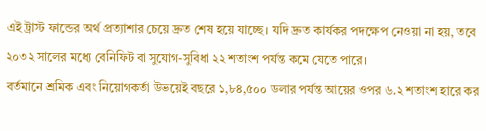এই ট্রাস্ট ফান্ডের অর্থ প্রত্যাশার চেয়ে দ্রুত শেষ হয়ে যাচ্ছে। যদি দ্রুত কার্যকর পদক্ষেপ নেওয়া না হয়, তবে ২০৩২ সালের মধ্যে বেনিফিট বা সুযোগ-সুবিধা ২২ শতাংশ পর্যন্ত কমে যেতে পারে।
বর্তমানে শ্রমিক এবং নিয়োগকর্তা উভয়েই বছরে ১,৮৪,৫০০ ডলার পর্যন্ত আয়ের ওপর ৬.২ শতাংশ হারে কর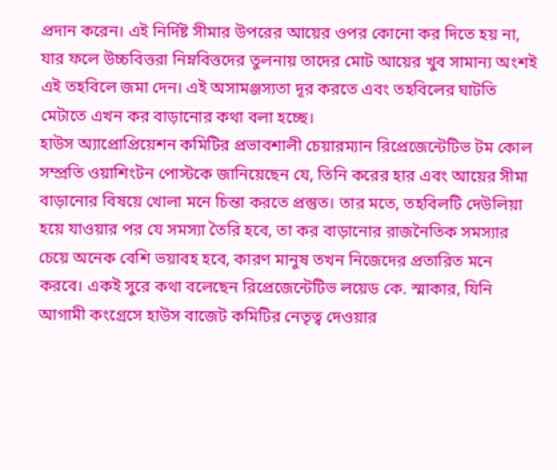প্রদান করেন। এই নির্দিষ্ট সীমার উপরের আয়ের ওপর কোনো কর দিতে হয় না, যার ফলে উচ্চবিত্তরা নিম্নবিত্তদের তুলনায় তাদের মোট আয়ের খুব সামান্য অংশই এই তহবিলে জমা দেন। এই অসামঞ্জস্যতা দূর করতে এবং তহবিলের ঘাটতি মেটাতে এখন কর বাড়ানোর কথা বলা হচ্ছে।
হাউস অ্যাপ্রোপ্রিয়েশন কমিটির প্রভাবশালী চেয়ারম্যান রিপ্রেজেন্টেটিভ টম কোল সম্প্রতি ওয়াশিংটন পোস্টকে জানিয়েছেন যে, তিনি করের হার এবং আয়ের সীমা বাড়ানোর বিষয়ে খোলা মনে চিন্তা করতে প্রস্তুত। তার মতে, তহবিলটি দেউলিয়া হয়ে যাওয়ার পর যে সমস্যা তৈরি হবে, তা কর বাড়ানোর রাজনৈতিক সমস্যার চেয়ে অনেক বেশি ভয়াবহ হবে, কারণ মানুষ তখন নিজেদের প্রতারিত মনে করবে। একই সুরে কথা বলেছেন রিপ্রেজেন্টেটিভ লয়েড কে. স্মাকার, যিনি আগামী কংগ্রেসে হাউস বাজেট কমিটির নেতৃত্ব দেওয়ার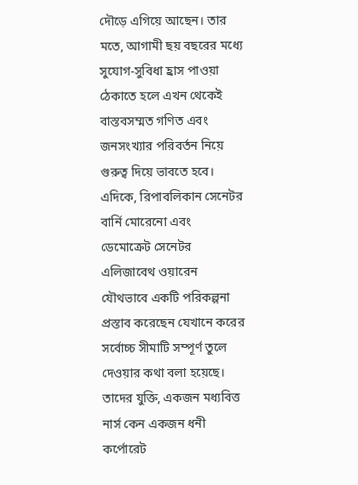দৌড়ে এগিয়ে আছেন। তার মতে, আগামী ছয় বছরের মধ্যে সুযোগ-সুবিধা হ্রাস পাওয়া ঠেকাতে হলে এখন থেকেই বাস্তবসম্মত গণিত এবং জনসংখ্যার পরিবর্তন নিয়ে গুরুত্ব দিয়ে ভাবতে হবে।
এদিকে, রিপাবলিকান সেনেটর বার্নি মোরেনো এবং ডেমোক্রেট সেনেটর এলিজাবেথ ওয়ারেন যৌথভাবে একটি পরিকল্পনা প্রস্তাব করেছেন যেখানে করের সর্বোচ্চ সীমাটি সম্পূর্ণ তুলে দেওয়ার কথা বলা হয়েছে। তাদের যুক্তি, একজন মধ্যবিত্ত নার্স কেন একজন ধনী কর্পোরেট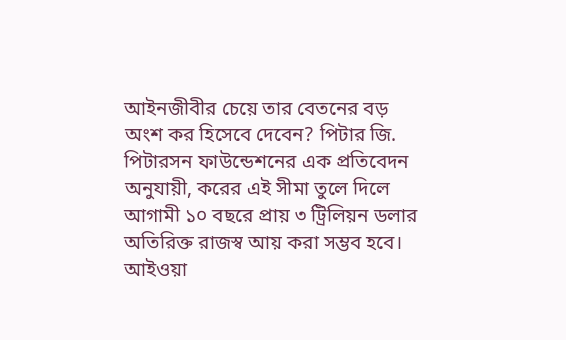আইনজীবীর চেয়ে তার বেতনের বড় অংশ কর হিসেবে দেবেন? পিটার জি. পিটারসন ফাউন্ডেশনের এক প্রতিবেদন অনুযায়ী, করের এই সীমা তুলে দিলে আগামী ১০ বছরে প্রায় ৩ ট্রিলিয়ন ডলার অতিরিক্ত রাজস্ব আয় করা সম্ভব হবে। আইওয়া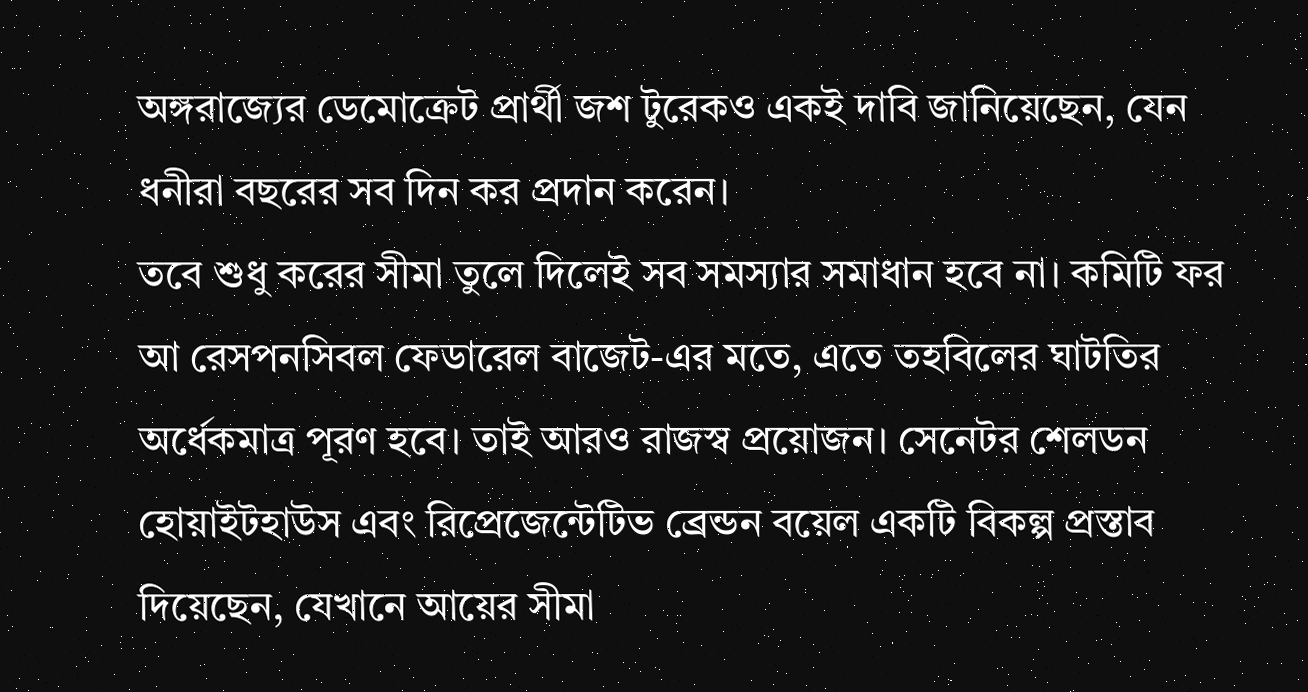অঙ্গরাজ্যের ডেমোক্রেট প্রার্থী জশ টুরেকও একই দাবি জানিয়েছেন, যেন ধনীরা বছরের সব দিন কর প্রদান করেন।
তবে শুধু করের সীমা তুলে দিলেই সব সমস্যার সমাধান হবে না। কমিটি ফর আ রেসপনসিবল ফেডারেল বাজেট-এর মতে, এতে তহবিলের ঘাটতির অর্ধেকমাত্র পূরণ হবে। তাই আরও রাজস্ব প্রয়োজন। সেনেটর শেলডন হোয়াইটহাউস এবং রিপ্রেজেন্টেটিভ ব্রেন্ডন বয়েল একটি বিকল্প প্রস্তাব দিয়েছেন, যেখানে আয়ের সীমা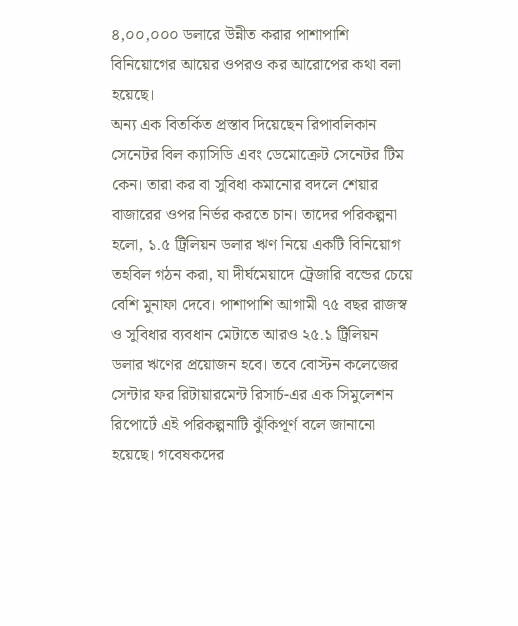৪,০০,০০০ ডলারে উন্নীত করার পাশাপাশি বিনিয়োগের আয়ের ওপরও কর আরোপের কথা বলা হয়েছে।
অন্য এক বিতর্কিত প্রস্তাব দিয়েছেন রিপাবলিকান সেনেটর বিল ক্যাসিডি এবং ডেমোক্রেট সেনেটর টিম কেন। তারা কর বা সুবিধা কমানোর বদলে শেয়ার বাজারের ওপর নির্ভর করতে চান। তাদের পরিকল্পনা হলো, ১.৫ ট্রিলিয়ন ডলার ঋণ নিয়ে একটি বিনিয়োগ তহবিল গঠন করা, যা দীর্ঘমেয়াদে ট্রেজারি বন্ডের চেয়ে বেশি মুনাফা দেবে। পাশাপাশি আগামী ৭৫ বছর রাজস্ব ও সুবিধার ব্যবধান মেটাতে আরও ২৫.১ ট্রিলিয়ন ডলার ঋণের প্রয়োজন হবে। তবে বোস্টন কলেজের সেন্টার ফর রিটায়ারমেন্ট রিসার্চ-এর এক সিমুলেশন রিপোর্টে এই পরিকল্পনাটি ঝুঁকিপূর্ণ বলে জানানো হয়েছে। গবেষকদের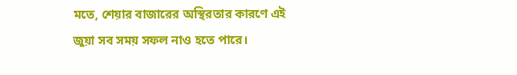মতে, শেয়ার বাজারের অস্থিরতার কারণে এই জুয়া সব সময় সফল নাও হতে পারে।